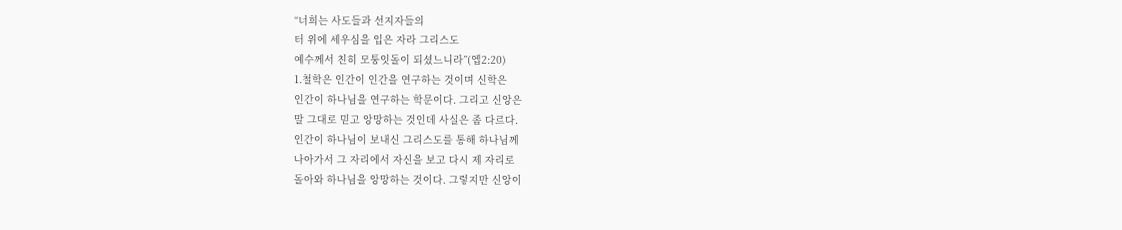“너희는 사도들과 선지자들의
터 위에 세우심을 입은 자라 그리스도
예수께서 친히 모퉁잇돌이 되셨느니라”(엡2:20)
1.철학은 인간이 인간을 연구하는 것이며 신학은
인간이 하나님을 연구하는 학문이다. 그리고 신앙은
말 그대로 믿고 앙망하는 것인데 사실은 좀 다르다.
인간이 하나님이 보내신 그리스도를 통해 하나님께
나아가서 그 자리에서 자신을 보고 다시 제 자리로
돌아와 하나님을 앙망하는 것이다. 그렇지만 신앙이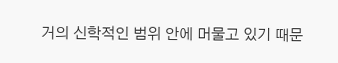거의 신학적인 범위 안에 머물고 있기 때문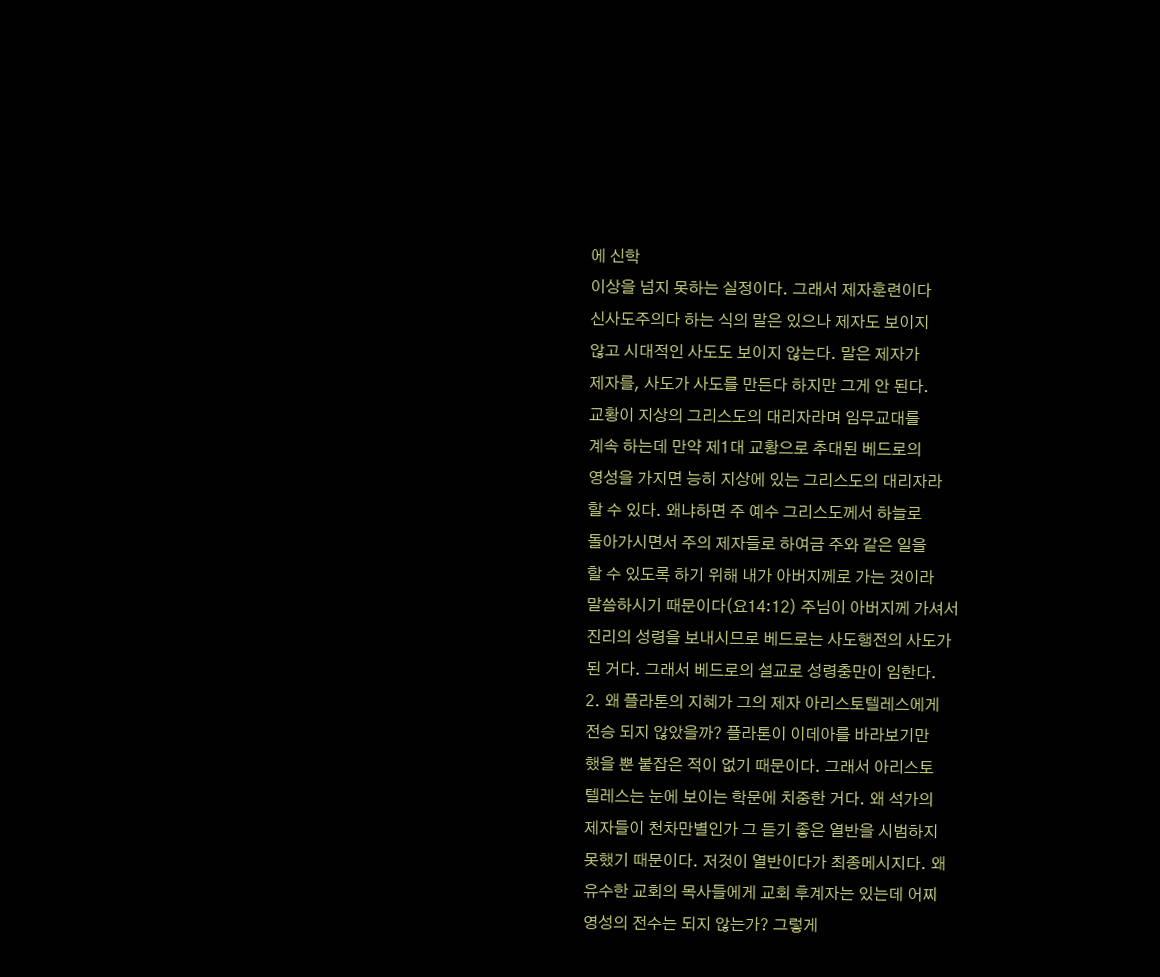에 신학
이상을 넘지 못하는 실정이다. 그래서 제자훈련이다
신사도주의다 하는 식의 말은 있으나 제자도 보이지
않고 시대적인 사도도 보이지 않는다. 말은 제자가
제자를, 사도가 사도를 만든다 하지만 그게 안 된다.
교황이 지상의 그리스도의 대리자라며 임무교대를
계속 하는데 만약 제1대 교황으로 추대된 베드로의
영성을 가지면 능히 지상에 있는 그리스도의 대리자라
할 수 있다. 왜냐하면 주 예수 그리스도께서 하늘로
돌아가시면서 주의 제자들로 하여금 주와 같은 일을
할 수 있도록 하기 위해 내가 아버지께로 가는 것이라
말씀하시기 때문이다(요14:12) 주님이 아버지께 가셔서
진리의 성령을 보내시므로 베드로는 사도행전의 사도가
된 거다. 그래서 베드로의 설교로 성령충만이 임한다.
2. 왜 플라톤의 지혜가 그의 제자 아리스토텔레스에게
전승 되지 않았을까? 플라톤이 이데아를 바라보기만
했을 뿐 붙잡은 적이 없기 때문이다. 그래서 아리스토
텔레스는 눈에 보이는 학문에 치중한 거다. 왜 석가의
제자들이 천차만별인가 그 듣기 좋은 열반을 시범하지
못했기 때문이다. 저것이 열반이다가 최종메시지다. 왜
유수한 교회의 목사들에게 교회 후계자는 있는데 어찌
영성의 전수는 되지 않는가? 그렇게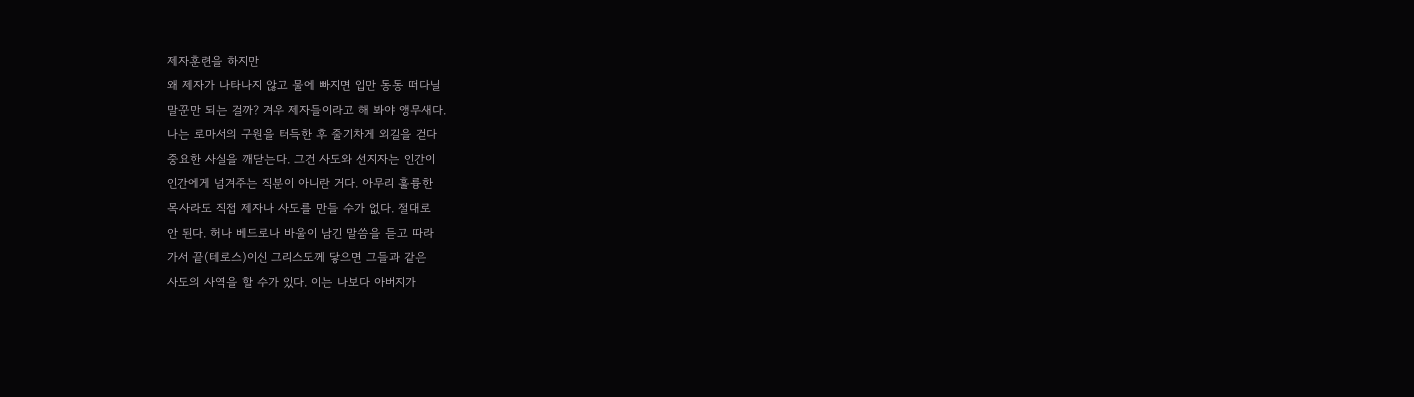제자훈련을 하지만
왜 제자가 나타나지 않고 물에 빠지면 입만 동동 떠다닐
말꾼만 되는 걸까? 겨우 제자들이라고 해 봐야 앵무새다.
나는 로마서의 구원을 터득한 후 줄기차게 외길을 걷다
중요한 사실을 깨닫는다. 그건 사도와 선지자는 인간이
인간에게 넘겨주는 직분이 아니란 거다. 아무리 훌륭한
목사라도 직접 제자나 사도를 만들 수가 없다. 절대로
안 된다. 허나 베드로나 바울이 남긴 말씀을 듣고 따라
가서 끝(테로스)이신 그리스도께 닿으면 그들과 같은
사도의 사역을 할 수가 있다. 이는 나보다 아버지가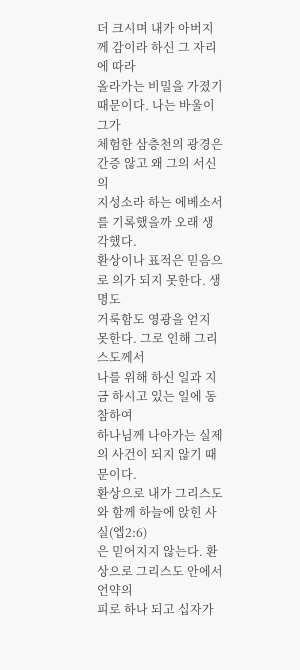더 크시며 내가 아버지께 감이라 하신 그 자리에 따라
올라가는 비밀을 가졌기 때문이다. 나는 바울이 그가
체험한 삼층천의 광경은 간증 않고 왜 그의 서신의
지성소라 하는 에베소서를 기록했을까 오래 생각했다.
환상이나 표적은 믿음으로 의가 되지 못한다. 생명도
거룩함도 영광을 얻지 못한다. 그로 인해 그리스도께서
나를 위해 하신 일과 지금 하시고 있는 일에 동참하여
하나님께 나아가는 실제의 사건이 되지 않기 때문이다.
환상으로 내가 그리스도와 함께 하늘에 앉힌 사실(엡2:6)
은 믿어지지 않는다. 환상으로 그리스도 안에서 언약의
피로 하나 되고 십자가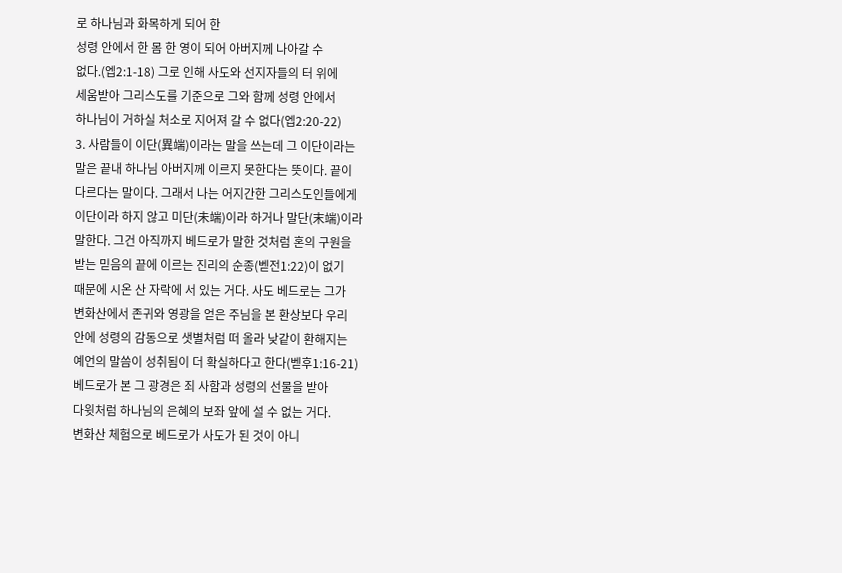로 하나님과 화목하게 되어 한
성령 안에서 한 몸 한 영이 되어 아버지께 나아갈 수
없다.(엡2:1-18) 그로 인해 사도와 선지자들의 터 위에
세움받아 그리스도를 기준으로 그와 함께 성령 안에서
하나님이 거하실 처소로 지어져 갈 수 없다(엡2:20-22)
3. 사람들이 이단(異端)이라는 말을 쓰는데 그 이단이라는
말은 끝내 하나님 아버지께 이르지 못한다는 뜻이다. 끝이
다르다는 말이다. 그래서 나는 어지간한 그리스도인들에게
이단이라 하지 않고 미단(未端)이라 하거나 말단(末端)이라
말한다. 그건 아직까지 베드로가 말한 것처럼 혼의 구원을
받는 믿음의 끝에 이르는 진리의 순종(벧전1:22)이 없기
때문에 시온 산 자락에 서 있는 거다. 사도 베드로는 그가
변화산에서 존귀와 영광을 얻은 주님을 본 환상보다 우리
안에 성령의 감동으로 샛별처럼 떠 올라 낮같이 환해지는
예언의 말씀이 성취됨이 더 확실하다고 한다(벧후1:16-21)
베드로가 본 그 광경은 죄 사함과 성령의 선물을 받아
다윗처럼 하나님의 은혜의 보좌 앞에 설 수 없는 거다.
변화산 체험으로 베드로가 사도가 된 것이 아니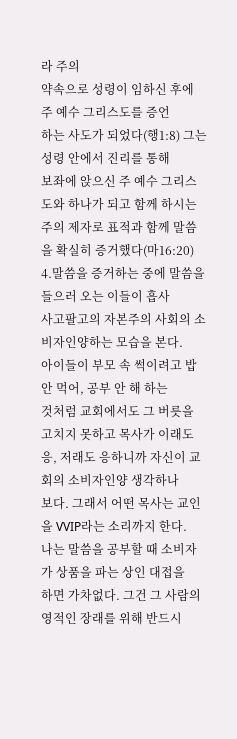라 주의
약속으로 성령이 임하신 후에 주 예수 그리스도를 증언
하는 사도가 되었다(행1:8) 그는 성령 안에서 진리를 통해
보좌에 앉으신 주 예수 그리스도와 하나가 되고 함께 하시는
주의 제자로 표적과 함께 말씀을 확실히 증거했다(마16:20)
4.말씀을 증거하는 중에 말씀을 들으러 오는 이들이 흡사
사고팔고의 자본주의 사회의 소비자인양하는 모습을 본다.
아이들이 부모 속 썩이려고 밥 안 먹어, 공부 안 해 하는
것처럼 교회에서도 그 버릇을 고치지 못하고 목사가 이래도
응, 저래도 응하니까 자신이 교회의 소비자인양 생각하나
보다. 그래서 어떤 목사는 교인을 VVIP라는 소리까지 한다.
나는 말씀을 공부할 때 소비자가 상품을 파는 상인 대접을
하면 가차없다. 그건 그 사람의 영적인 장래를 위해 반드시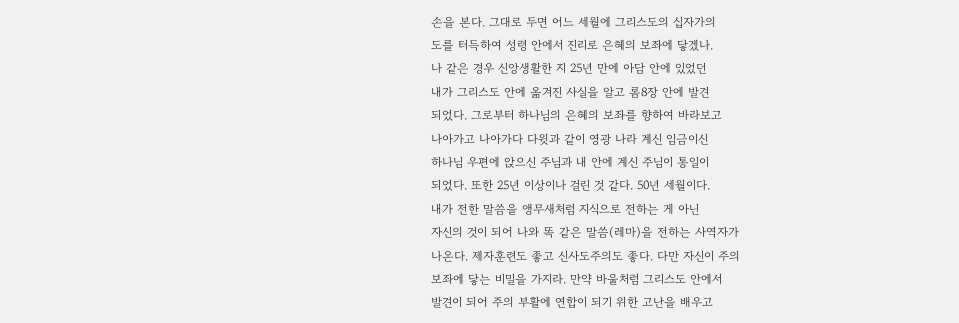손을 본다. 그대로 두면 어느 세월에 그리스도의 십자가의
도를 터득하여 성령 안에서 진리로 은혜의 보좌에 닿겠나.
나 같은 경우 신앙생활한 지 25년 만에 아담 안에 있었던
내가 그리스도 안에 옮겨진 사실을 알고 롬8장 안에 발견
되었다. 그로부터 하나님의 은혜의 보좌를 향하여 바라보고
나아가고 나아가다 다윗과 같이 영광 나라 계신 임금이신
하나님 우편에 앉으신 주님과 내 안에 계신 주님이 통일이
되었다. 또한 25년 이상이나 걸린 것 같다. 50년 세월이다.
내가 전한 말씀을 앵무새처럼 지식으로 전하는 게 아닌
자신의 것이 되어 나와 똑 같은 말씀(레마)을 전하는 사역자가
나온다. 제자훈련도 좋고 신사도주의도 좋다. 다만 자신이 주의
보좌에 닿는 비밀을 가지라. 만약 바울처럼 그리스도 안에서
발견이 되어 주의 부활에 연합이 되기 위한 고난을 배우고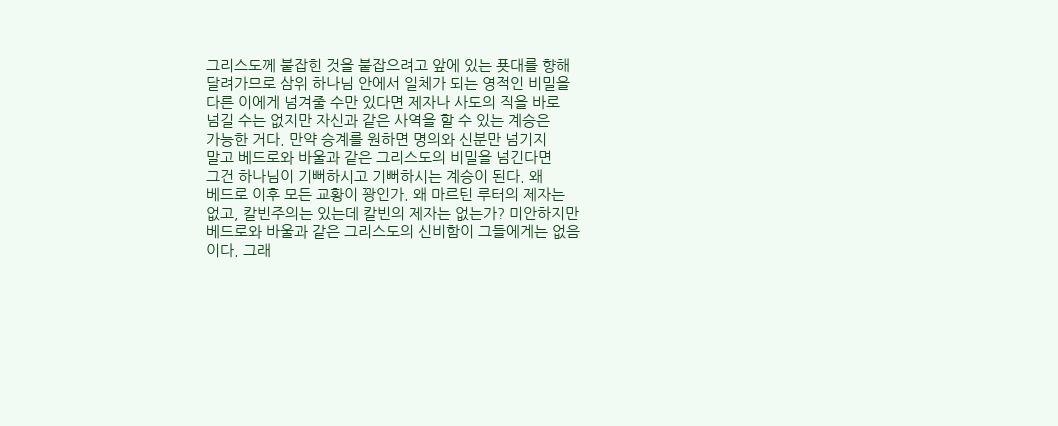그리스도께 붙잡힌 것을 붙잡으려고 앞에 있는 푯대를 향해
달려가므로 삼위 하나님 안에서 일체가 되는 영적인 비밀을
다른 이에게 넘겨줄 수만 있다면 제자나 사도의 직을 바로
넘길 수는 없지만 자신과 같은 사역을 할 수 있는 계승은
가능한 거다. 만약 승계를 원하면 명의와 신분만 넘기지
말고 베드로와 바울과 같은 그리스도의 비밀을 넘긴다면
그건 하나님이 기뻐하시고 기뻐하시는 계승이 된다. 왜
베드로 이후 모든 교황이 꽝인가. 왜 마르틴 루터의 제자는
없고, 칼빈주의는 있는데 칼빈의 제자는 없는가? 미안하지만
베드로와 바울과 같은 그리스도의 신비함이 그들에게는 없음
이다. 그래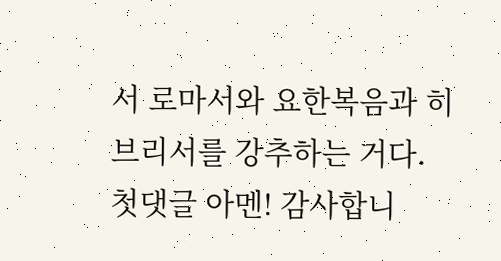서 로마서와 요한복음과 히브리서를 강추하는 거다.
첫댓글 아멘! 감사합니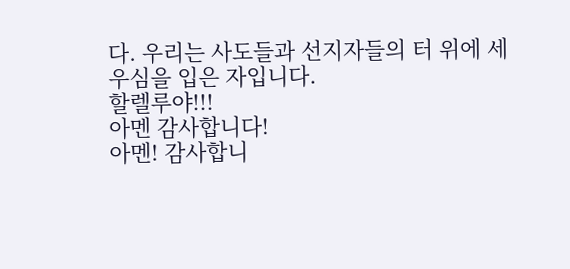다. 우리는 사도들과 선지자들의 터 위에 세우심을 입은 자입니다.
할렐루야!!!
아멘 감사합니다!
아멘! 감사합니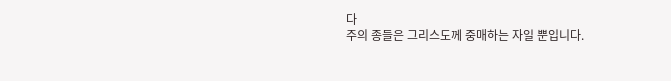다
주의 종들은 그리스도께 중매하는 자일 뿐입니다.